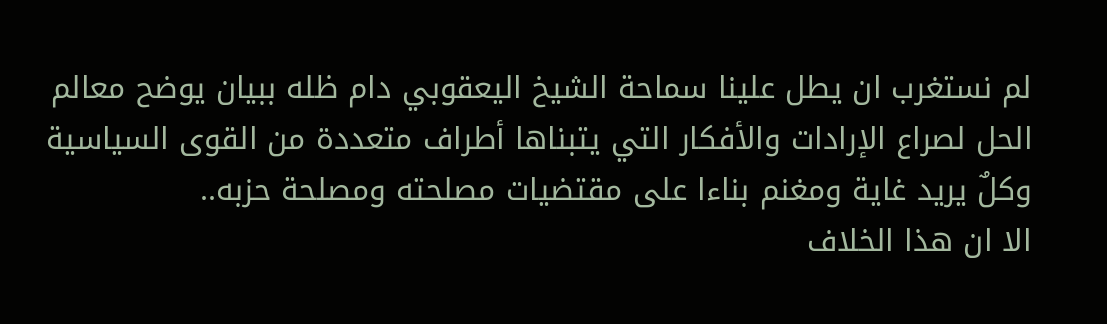لم نستغرب ان يطل علينا سماحة الشيخ اليعقوبي دام ظله ببيان يوضح معالم الحل لصراع الإرادات والأفكار التي يتبناها أطراف متعددة من القوى السياسية وكلٌ يريد غاية ومغنم بناءا على مقتضيات مصلحته ومصلحة حزبه..
الا ان هذا الخلاف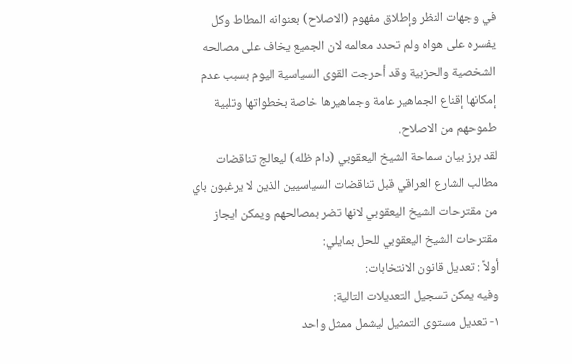في وجهات النظر وإطلاق مفهوم (الاصلاح) بعنوانه المطاط وكل يفسره على هواه ولم تحدد معالمه لان الجميع يخاف على مصالحه الشخصية والحزبية وقد أحرجت القوى السياسية اليوم بسبب عدم إمكانها إقناع الجماهير عامة وجماهيرها خاصة بخطواتها وتلبية طموحهم من الاصلاح.
لقد برز بيان سماحة الشيخ اليعقوبي (دام ظله) ليعالج تناقضات مطالب الشارع العراقي قبل تناقضات السياسيين الذين لا يرغبون باي من مقترحات الشيخ اليعقوبي لانها تضر بمصالحهم ويمكن ايجاز مقترحات الشيخ اليعقوبي للحل بمايلي:
أولاً : تعديل قانون الانتخابات:
وفيه يمكن تسجيل التعديلات التالية:
١- تعديل مستوى التمثيل ليشمل ممثل واحد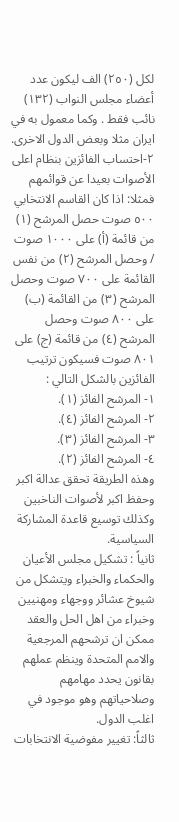لكل (٢٥٠) الف ليكون عدد أعضاء مجلس النواب (١٣٢) نائب فقط . وكما معمول به في ايران مثلا وبعض الدول الاخرى.
٢-احتساب الفائزين بنظام اعلى الأصوات بعيدا عن قوائمهم فمثلا: اذا كان القاسم الانتخابي ٥٠٠ صوت حصل المرشح (١) من قائمة (أ) على ١٠٠٠ صوت / وحصل المرشح (٢) من نفس القائمة على ٧٠٠ صوت وحصل المرشح (٣) من القائمة (ب) على ٨٠٠ صوت وحصل المرشح (٤) من قائمة (ج) على ٨٠١ صوت فسيكون ترتيب الفائزين بالشكل التالي :
١- المرشح الفائز (١).
٢- المرشح الفائز (٤).
٣- المرشح الفائز (٣).
٤- المرشح الفائز (٢).
وهذه الطريقة تحقق عدالة اكبر وحفظ اكبر لأصوات الناخبين وكذلك توسيع قاعدة المشاركة السياسية.
ثانياً : تشكيل مجلس الأعيان والحكماء والخبراء ويتشكل من شيوخ عشائر ووجهاء ومهنيين وخبراء من اهل الحل والعقد ممكن ان ترشحهم المرجعية والامم المتحدة وينظم عملهم بقانون يحدد مهامهم وصلاحياتهم وهو موجود في اغلب الدول.
ثالثاً: تغيير مفوضية الانتخابات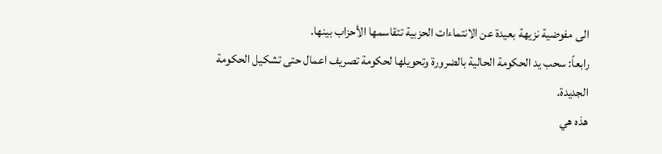الى مفوضية نزيهة بعيدة عن الانتماءات الحزبية تتقاسمها الأحزاب بينها.
رابعاً: سحب يد الحكومة الحالية بالضرورة وتحويلها لحكومة تصريف اعمال حتى تشكيل الحكومة الجديدة.
هذه هي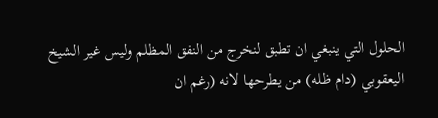الحلول التي ينبغي ان تطبق لنخرج من النفق المظلم وليس غير الشيخ اليعقوبي (دام ظله) من يطرحها لانه (رغم ان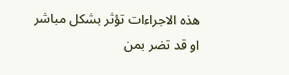هذه الاجراءات تؤثر بشكل مباشر او قد تضر بمن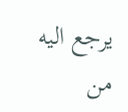يرجع اليه من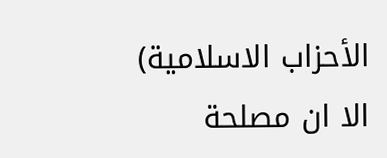الأحزاب الاسلامية) الا ان مصلحة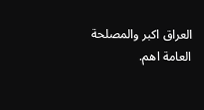العراق اكبر والمصلحة العامة اهم.